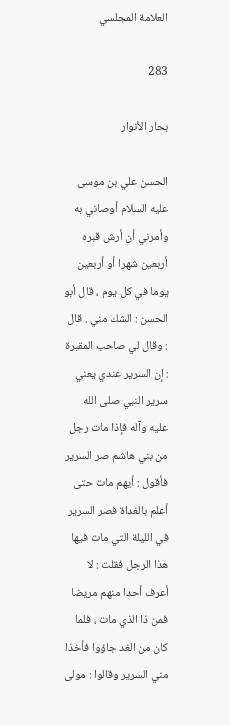العلامة المجلسي

283

بحار الأنوار

الحسن علي بن موسى عليه السلام أوصاني به وأمرني أن أرش قبره أربعين شهرا أو أربعين يوما في كل يوم ، قال أبو الحسن : الشك مني . قال : وقال لي صاحب المقبرة : إن السرير عندي يعني سرير النبي صلى الله عليه وآله فإذا مات رجل من بني هاشم صر السرير فأقول : أيهم مات حتى أعلم بالغداة فصر السرير في الليلة التي مات فيها هذا الرجل فقلت : لا أعرف أحدا منهم مريضا فمن ذا الذي مات ، فلما كان من الغد جاؤوا فأخذا مني السرير وقالوا : مولى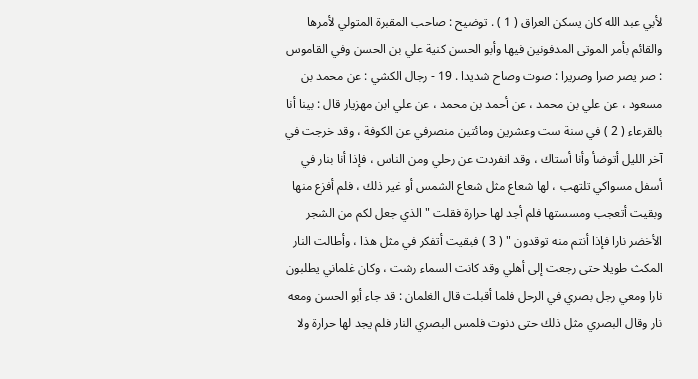لأبي عبد الله كان يسكن العراق ( 1 ) . توضيح : صاحب المقبرة المتولي لأمرها والقائم بأمر الموتى المدفونين فيها وأبو الحسن كنية علي بن الحسن وفي القاموس : صر يصر صرا وصريرا : صوت وصاح شديدا . 19 - رجال الكشي : عن محمد بن مسعود ، عن علي بن محمد ، عن أحمد بن محمد ، عن علي ابن مهزيار قال : بينا أنا بالقرعاء ( 2 ) في سنة ست وعشرين ومائتين منصرفي عن الكوفة ، وقد خرجت في آخر الليل أتوضأ وأنا أستاك ، وقد انفردت عن رحلي ومن الناس ، فإذا أنا بنار في أسفل مسواكي تلتهب ، لها شعاع مثل شعاع الشمس أو غير ذلك ، فلم أفزع منها وبقيت أتعجب ومسستها فلم أجد لها حرارة فقلت " الذي جعل لكم من الشجر الأخضر نارا فإذا أنتم منه توقدون " ( 3 ) فبقيت أتفكر في مثل هذا ، وأطالت النار المكث طويلا حتى رجعت إلى أهلي وقد كانت السماء رشت ، وكان غلماني يطلبون نارا ومعي رجل بصري في الرحل فلما أقبلت قال الغلمان : قد جاء أبو الحسن ومعه نار وقال البصري مثل ذلك حتى دنوت فلمس البصري النار فلم يجد لها حرارة ولا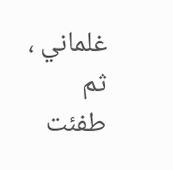غلماني ، ثم طفئت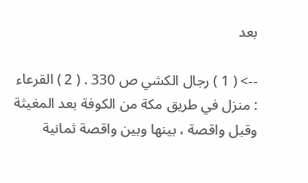بعد

--> ( 1 ) رجال الكشي ص 330 . ( 2 ) القرعاء : منزل في طريق مكة من الكوفة بعد المغيثة وقبل واقصة ، بينها وبين واقصة ثمانية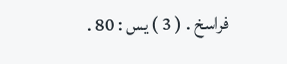فراسخ . ( 3 ) يس : 80 .